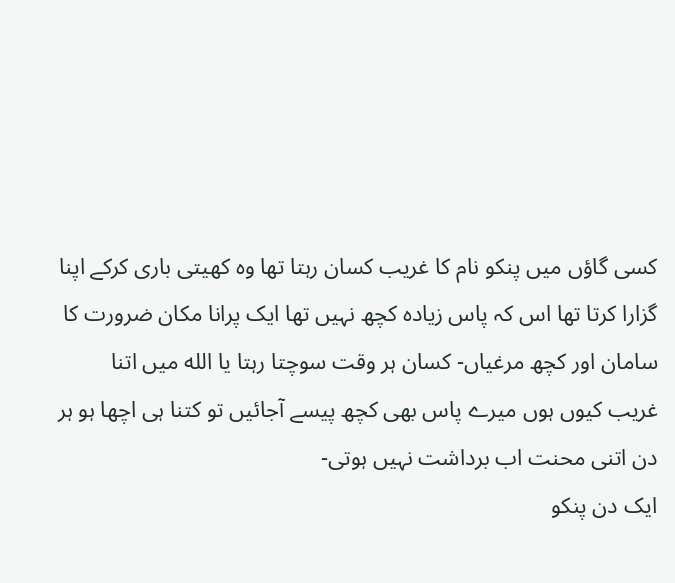کسی گاؤں میں پنکو نام کا غریب کسان رہتا تھا وہ کھیتی باری کرکے اپنا گزارا کرتا تھا اس کہ پاس زیادہ کچھ نہیں تھا ایک پرانا مکان ضرورت کا سامان اور کچھ مرغیاں- کسان ہر وقت سوچتا رہتا یا الله میں اتنا غریب کیوں ہوں میرے پاس بھی کچھ پیسے آجائیں تو کتنا ہی اچھا ہو ہر دن اتنی محنت اب برداشت نہیں ہوتی-
ایک دن پنکو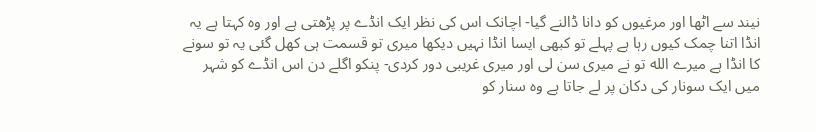نیند سے اٹھا اور مرغیوں کو دانا ڈالنے گیا- اچانک اس کی نظر ایک انڈے پر پڑھتی ہے اور وہ کہتا ہے یہ انڈا اتنا چمک کیوں رہا ہے پہلے تو کبھی ایسا انڈا نہیں دیکھا میری تو قسمت ہی کھل گئی یہ تو سونے کا انڈا ہے میرے الله تو نے میری سن لی اور میری غریبی دور کردی- پنکو اگلے دن اس انڈے کو شہر میں ایک سونار کی دکان پر لے جاتا ہے وہ سنار کو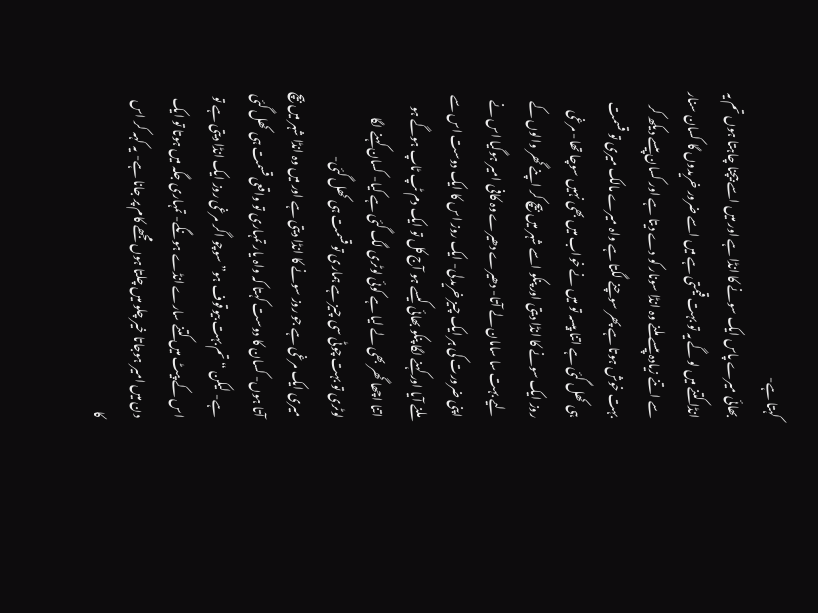کہتا ہے-
بھائی میرے پاس ایک سونے کا انڈا ہے اور میں اسے بیچنا چاہتا ہوں تم یہ انڈا کتنے میں لو گے یہ تو بہت قیمتی ہے میں اسے ضرور خریدوں گا کسان سنار سے اتنے زیادہ پیسے ملنے وہ انڈا سونار کو دے دیتا ہے اور کسان پیسے دیکھ کر بہت خوش ہوتا ہے پھر سوچنے لگتا ہے واہ میرے مالک میری تو قسمت ہی کھل گئی ہے اتنا پیسہ تو میں نے خواب میں بھی نہیں سوچا تھا- مرغی روز ایک سونے کا انڈا دیتی اور پنکو اسے شہر میں بیچ کر اپنے گھر والوں کے لیے بہت سا سامان لے آتا- دھیرے دھیرے وہ کافی امیر ہوگیا اس نے اپنی ضرورت کی ہر ایک چیز خریدلی- ایک روز اس کا ایک دوست اس سے ملنے آیا اور کہنے لگا پنکو بھائی کیسے ہو آج کل تو ایک دم ٹپ ٹاپ ہوگے ہو اتنا اچھا گھر بھی لے لیا ہے کوئی لوٹری لگ گئی ہے کیا- کسان کہنے لگا لوٹری تو بہت چوٹی سی چیز ہے ہماری تو قسمت ہی کھل گئی-
میری ایک مرغی ہے جو روز سونے کا انڈا دیتی ہے اور میں وہ انڈا شہر میں بیچ آتا ہوں- کسان کا دوست کہتا کہ واہ یار تمہاری تو واقعی قسمت ہی کھل گئی ہے- لیکن “تم بہت بیوقوف ہو” سوچو اگر مرغی روز ایک انڈا دیتی ہے تو اس کے پیٹ میں کتنے سارے انڈے ہونگے- تمہاری جگہ میں ہوتا تو ایک دن میں امیر ہوجاتا خیر چلو میں چلتا ہوں مجھے کام پر جانا ہے- یہ کہہ کر اس کا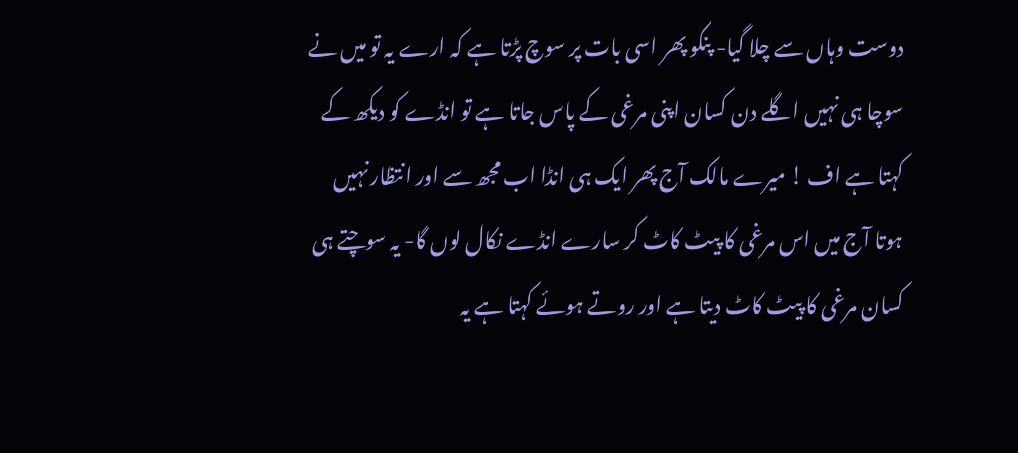دوست وہاں سے چلا گیا- پنکو پھر اسی بات پر سوچ پڑتا ہے کہ ارے یہ تو میں نے سوچا ہی نہیں اگلے دن کسان اپنی مرغی کے پاس جاتا ہے تو انڈے کو دیکھ کے کہتا ہے اف ! میرے مالک آج پھر ایک ہی انڈا اب مجھ سے اور انتظار نہیں ہوتا آج میں اس مرغی کا پیٹ کاٹ کر سارے انڈے نکال لوں گا- یہ سوچتے ہی کسان مرغی کا پیٹ کاٹ دیتا ہے اور روتے ہوئے کہتا ہے یہ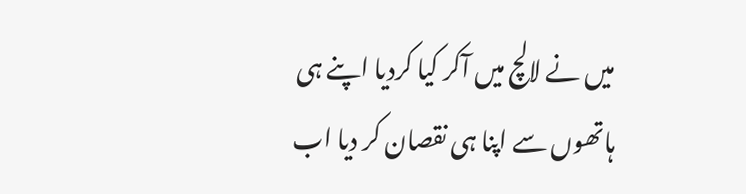میں نے لالچ میں آکر کیا کردیا اپنے ہی ہاتھوں سے اپنا ہی نقصان کر دیا اب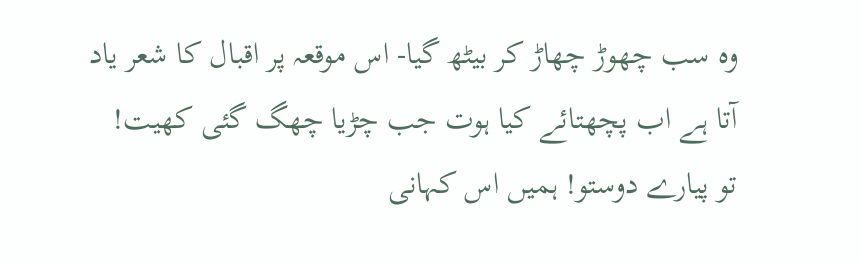وه سب چھوڑ چهاڑ کر بیٹھ گیا- اس موقعہ پر اقبال کا شعر یاد آتا ہے اب پچھتائے کیا ہوت جب چڑیا چهگ گئی کھیت!
تو پیارے دوستو! ہمیں اس کہانی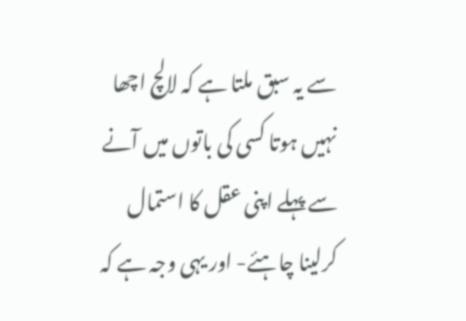سے یہ سبق ملتا ہے کہ لالچ اچھا نہیں ہوتا کسی کی باتوں میں آنے سے پہلے اپنی عقل کا استمال کرلینا چاہئے- اور یہی وجہ ہے کہ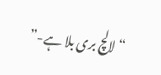“لالچ بری بلا ہے-”